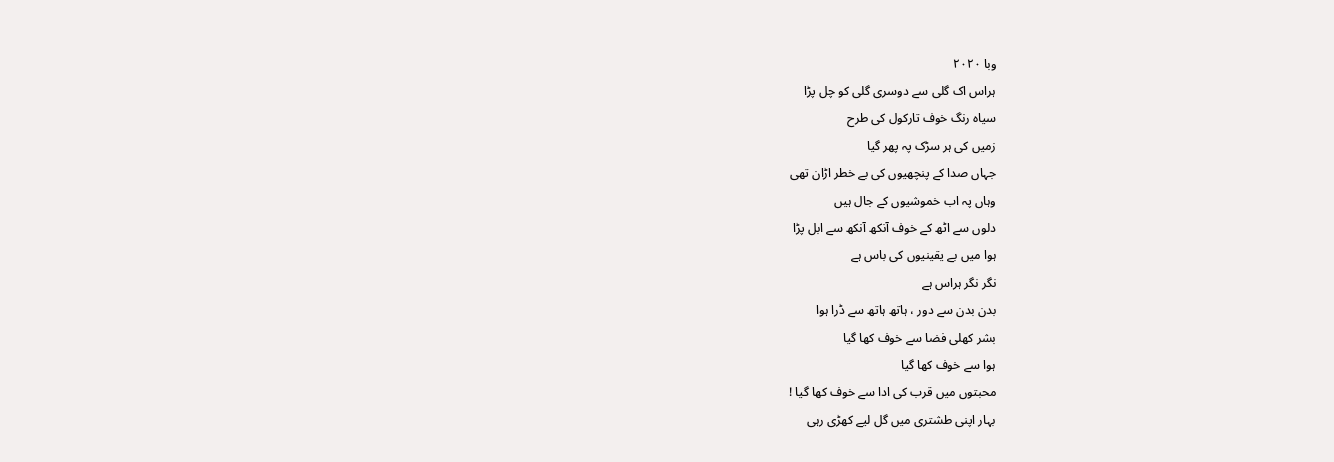وبا ۲۰۲۰
ہراس اک گلی سے دوسری گلی کو چل پڑا
سیاہ رنگ خوف تارکول کی طرح
زمیں کی ہر سڑک پہ پھر گیا
جہاں صدا کے پنچھیوں کی بے خطر اڑان تھی
وہاں پہ اب خموشیوں کے جال ہیں
دلوں سے اٹھ کے خوف آنکھ آنکھ سے ابل پڑا
ہوا میں بے یقینیوں کی باس ہے
نگر نگر ہراس ہے
بدن بدن سے دور ، ہاتھ ہاتھ سے ڈرا ہوا
بشر کھلی فضا سے خوف کھا گیا
ہوا سے خوف کھا گیا
محبتوں میں قرب کی ادا سے خوف کھا گیا !
بہار اپنی طشتری میں گل لیے کھڑی رہی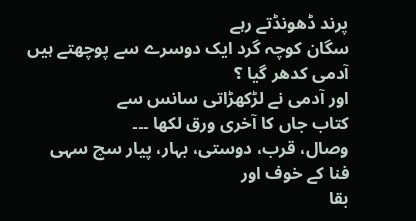پرند ڈھونڈتے رہے
سگان کوچہ گرد ایک دوسرے سے پوچھتے ہیں
آدمی کدھر گیا ؟
اور آدمی نے لڑکھڑاتی سانس سے
کتاب جاں کا آخری ورق لکھا ۔۔۔
وصال، قرب، دوستی، بہار، پیار سچ سہی
فنا کے خوف اور
بقا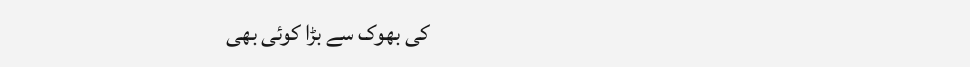کی بھوک سے بڑا کوئی بھی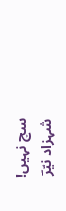سچ نہیں!
شہزاد نیّرؔ